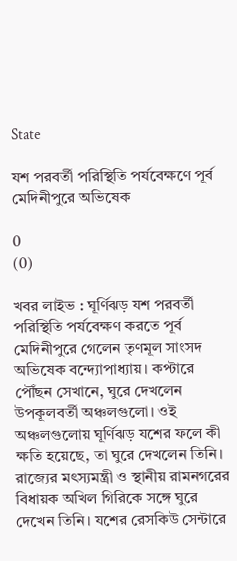State

যশ পরবর্তী পরিস্থিতি পর্যবেক্ষণে পূর্ব মেদিনীপুরে অভিষেক

0
(0)

খবর লাইভ : ঘূর্ণিঝড় যশ পরবর্তী পরিস্থিতি পর্যবেক্ষণ করতে পূর্ব মেদিনীপুরে গেলেন তৃণমূল সাংসদ অভিষেক বন্দ্যোপাধ্যায়। কপ্টারে পৌঁছন সেখানে, ঘুরে দেখলেন উপকূলবর্তী অঞ্চলগুলো। ওই অঞ্চলগুলোয় ঘূর্ণিঝড় যশের ফলে কী ক্ষতি হয়েছে, তা ঘুরে দেখলেন তিনি। রাজ্যের মৎস্যমন্ত্রী ও স্থানীয় রামনগরের বিধায়ক অখিল গিরিকে সঙ্গে ঘুরে দেখেন তিনি। যশের রেসকিউ সেন্টারে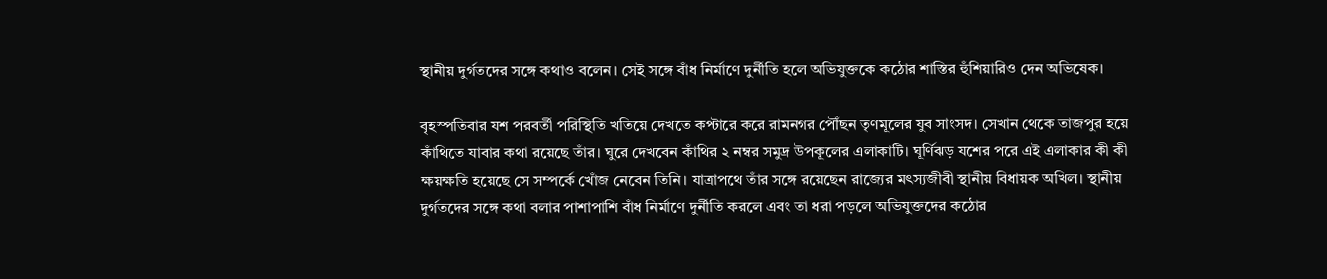স্থানীয় দুর্গতদের সঙ্গে কথাও বলেন। সেই সঙ্গে বাঁধ নির্মাণে দুর্নীতি হলে অভিযুক্তকে কঠোর শাস্তির হুঁশিয়ারিও দেন অভিষেক।

বৃহস্পতিবার যশ পরবর্তী পরিস্থিতি খতিয়ে দেখতে কপ্টারে করে রামনগর পৌঁছন তৃণমূলের যুব সাংসদ। সেখান থেকে তাজপুর হয়ে কাঁথিতে যাবার কথা রয়েছে তাঁর। ঘুরে দেখবেন কাঁথির ২ নম্বর সমুদ্র উপকূলের এলাকাটি। ঘূর্ণিঝড় যশের পরে এই এলাকার কী কী ক্ষয়ক্ষতি হয়েছে সে সম্পর্কে খোঁজ নেবেন তিনি। যাত্রাপথে তাঁর সঙ্গে রয়েছেন রাজ্যের মৎস্যজীবী স্থানীয় বিধায়ক অখিল। স্থানীয় দুর্গতদের সঙ্গে কথা বলার পাশাপাশি বাঁধ নির্মাণে দুর্নীতি করলে এবং তা ধরা পড়লে অভিযুক্তদের কঠোর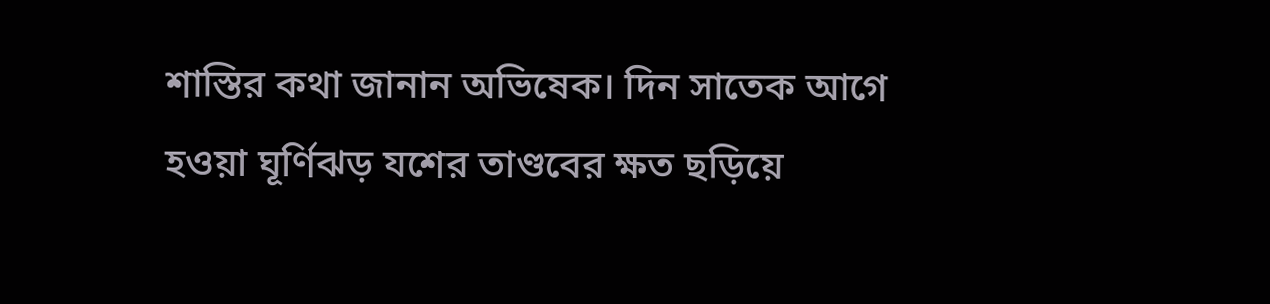শাস্তির কথা জানান অভিষেক। দিন সাতেক আগে হওয়া ঘূর্ণিঝড় যশের তাণ্ডবের ক্ষত ছড়িয়ে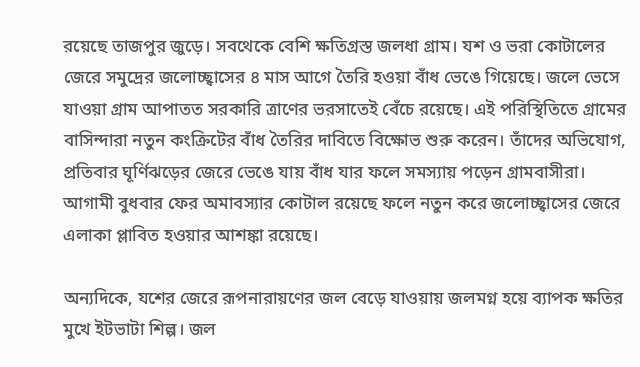রয়েছে তাজপুর জুড়ে। সবথেকে বেশি ক্ষতিগ্রস্ত জলধা গ্রাম। যশ ও ভরা কোটালের জেরে সমুদ্রের জলোচ্ছ্বাসের ৪ মাস আগে তৈরি হওয়া বাঁধ ভেঙে গিয়েছে। জলে ভেসে যাওয়া গ্রাম আপাতত সরকারি ত্রাণের ভরসাতেই বেঁচে রয়েছে। এই পরিস্থিতিতে গ্রামের বাসিন্দারা নতুন কংক্রিটের বাঁধ তৈরির দাবিতে বিক্ষোভ শুরু করেন। তাঁদের অভিযোগ, প্রতিবার ঘূর্ণিঝড়ের জেরে ভেঙে যায় বাঁধ যার ফলে সমস্যায় পড়েন গ্রামবাসীরা। আগামী বুধবার ফের অমাবস্যার কোটাল রয়েছে ফলে নতুন করে জলোচ্ছ্বাসের জেরে এলাকা প্লাবিত হওয়ার আশঙ্কা রয়েছে।

অন্যদিকে, যশের জেরে রূপনারায়ণের জল বেড়ে যাওয়ায় জলমগ্ন হয়ে ব্যাপক ক্ষতির মুখে ইটভাটা শিল্প। জল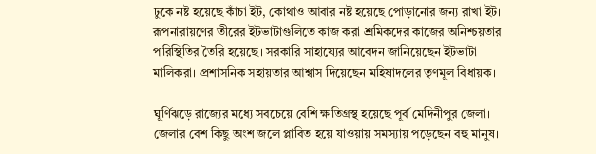ঢুকে নষ্ট হয়েছে কাঁচা ইট, কোথাও আবার নষ্ট হয়েছে পোড়ানোর জন্য রাখা ইট। রূপনারায়ণের তীরের ইটভাটাগুলিতে কাজ করা শ্রমিকদের কাজের অনিশ্চয়তার পরিস্থিতির তৈরি হয়েছে। সরকারি সাহায্যের আবেদন জানিয়েছেন ইটভাটা মালিকরা। প্রশাসনিক সহায়তার আশ্বাস দিয়েছেন মহিষাদলের তৃণমূল বিধায়ক।

ঘূর্ণিঝড়ে রাজ্যের মধ্যে সবচেয়ে বেশি ক্ষতিগ্রস্থ হয়েছে পূর্ব মেদিনীপুর জেলা। জেলার বেশ কিছু অংশ জলে প্লাবিত হয়ে যাওয়ায় সমস্যায় পড়েছেন বহু মানুষ।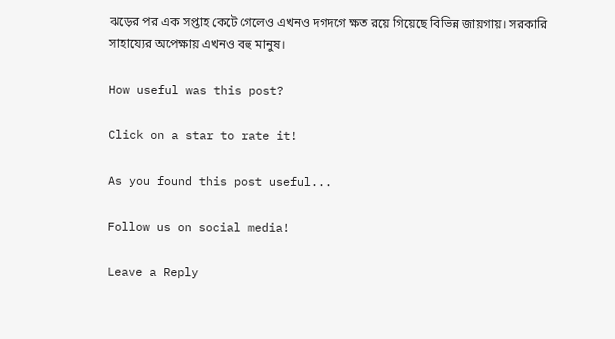ঝড়ের পর এক সপ্তাহ কেটে গেলেও এখনও দগদগে ক্ষত রয়ে গিয়েছে বিভিন্ন জায়গায়। সরকারি সাহায্যের অপেক্ষায় এখনও বহু মানুষ।

How useful was this post?

Click on a star to rate it!

As you found this post useful...

Follow us on social media!

Leave a Reply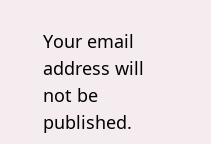Your email address will not be published.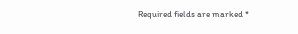Required fields are marked *